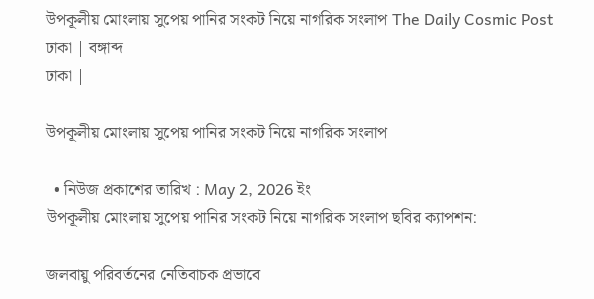উপকূলীয় মোংলায় সুপেয় পানির সংকট নিয়ে নাগরিক সংলাপ The Daily Cosmic Post
ঢাকা | বঙ্গাব্দ
ঢাকা |

উপকূলীয় মোংলায় সুপেয় পানির সংকট নিয়ে নাগরিক সংলাপ

  • নিউজ প্রকাশের তারিখ : May 2, 2026 ইং
উপকূলীয় মোংলায় সুপেয় পানির সংকট নিয়ে নাগরিক সংলাপ ছবির ক্যাপশন:

জলবায়ু পরিবর্তনের নেতিবাচক প্রভাবে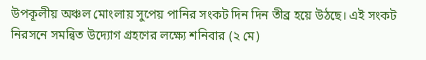উপকূলীয় অঞ্চল মোংলায় সুপেয় পানির সংকট দিন দিন তীব্র হয়ে উঠছে। এই সংকট নিরসনে সমন্বিত উদ্যোগ গ্রহণের লক্ষ্যে শনিবার (২ মে)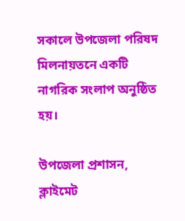সকালে উপজেলা পরিষদ মিলনায়তনে একটি নাগরিক সংলাপ অনুষ্ঠিত হয়।

উপজেলা প্রশাসন, ক্লাইমেট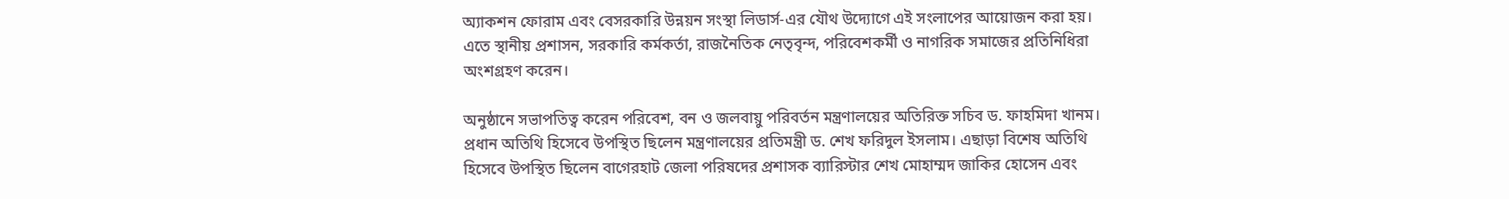অ্যাকশন ফোরাম এবং বেসরকারি উন্নয়ন সংস্থা লিডার্স-এর যৌথ উদ্যোগে এই সংলাপের আয়োজন করা হয়। এতে স্থানীয় প্রশাসন, সরকারি কর্মকর্তা, রাজনৈতিক নেতৃবৃন্দ, পরিবেশকর্মী ও নাগরিক সমাজের প্রতিনিধিরা অংশগ্রহণ করেন।

অনুষ্ঠানে সভাপতিত্ব করেন পরিবেশ, বন ও জলবায়ু পরিবর্তন মন্ত্রণালয়ের অতিরিক্ত সচিব ড. ফাহমিদা খানম। প্রধান অতিথি হিসেবে উপস্থিত ছিলেন মন্ত্রণালয়ের প্রতিমন্ত্রী ড. শেখ ফরিদুল ইসলাম। এছাড়া বিশেষ অতিথি হিসেবে উপস্থিত ছিলেন বাগেরহাট জেলা পরিষদের প্রশাসক ব্যারিস্টার শেখ মোহাম্মদ জাকির হোসেন এবং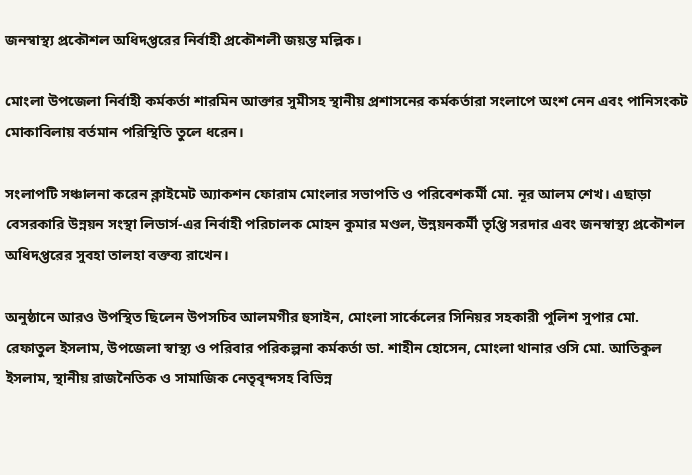জনস্বাস্থ্য প্রকৌশল অধিদপ্তরের নির্বাহী প্রকৌশলী জয়ন্ত মল্লিক।

মোংলা উপজেলা নির্বাহী কর্মকর্তা শারমিন আক্তার সুমীসহ স্থানীয় প্রশাসনের কর্মকর্তারা সংলাপে অংশ নেন এবং পানিসংকট মোকাবিলায় বর্তমান পরিস্থিতি তুলে ধরেন।

সংলাপটি সঞ্চালনা করেন ক্লাইমেট অ্যাকশন ফোরাম মোংলার সভাপতি ও পরিবেশকর্মী মো. নূর আলম শেখ। এছাড়া বেসরকারি উন্নয়ন সংস্থা লিডার্স-এর নির্বাহী পরিচালক মোহন কুমার মণ্ডল, উন্নয়নকর্মী তৃপ্তি সরদার এবং জনস্বাস্থ্য প্রকৌশল অধিদপ্তরের সুবহা তালহা বক্তব্য রাখেন।

অনুষ্ঠানে আরও উপস্থিত ছিলেন উপসচিব আলমগীর হুসাইন, মোংলা সার্কেলের সিনিয়র সহকারী পুলিশ সুপার মো. রেফাতুল ইসলাম, উপজেলা স্বাস্থ্য ও পরিবার পরিকল্পনা কর্মকর্তা ডা. শাহীন হোসেন, মোংলা থানার ওসি মো. আতিকুল ইসলাম, স্থানীয় রাজনৈতিক ও সামাজিক নেতৃবৃন্দসহ বিভিন্ন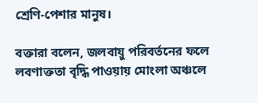শ্রেণি-পেশার মানুষ।

বক্তারা বলেন, জলবায়ু পরিবর্তনের ফলে লবণাক্ততা বৃদ্ধি পাওয়ায় মোংলা অঞ্চলে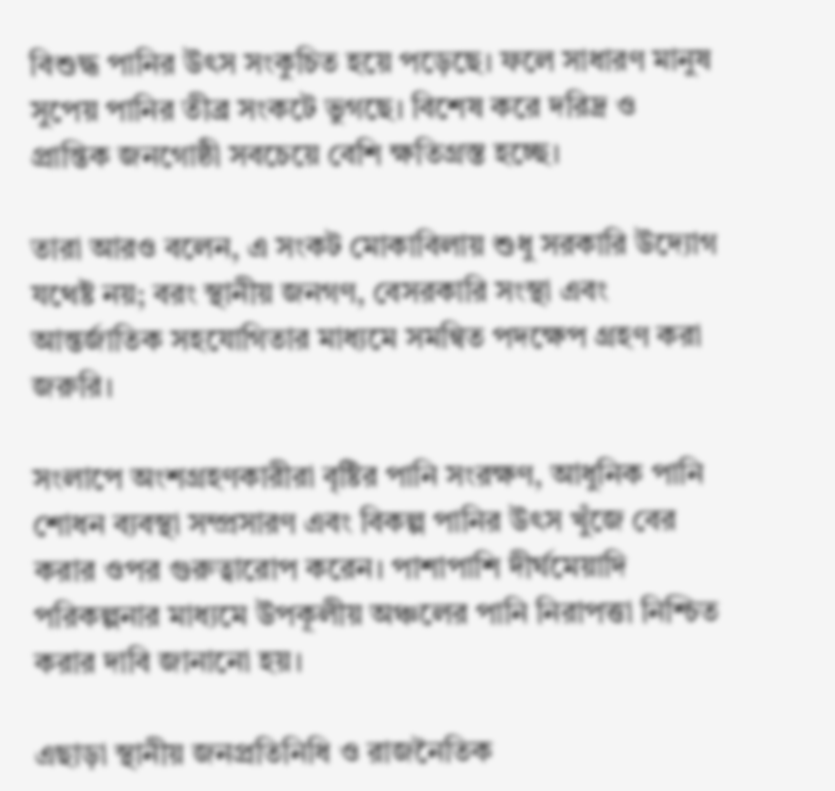বিশুদ্ধ পানির উৎস সংকুচিত হয়ে পড়েছে। ফলে সাধারণ মানুষ সুপেয় পানির তীব্র সংকটে ভুগছে। বিশেষ করে দরিদ্র ও প্রান্তিক জনগোষ্ঠী সবচেয়ে বেশি ক্ষতিগ্রস্ত হচ্ছে।

তারা আরও বলেন, এ সংকট মোকাবিলায় শুধু সরকারি উদ্যোগ যথেষ্ট নয়; বরং স্থানীয় জনগণ, বেসরকারি সংস্থা এবং আন্তর্জাতিক সহযোগিতার মাধ্যমে সমন্বিত পদক্ষেপ গ্রহণ করা জরুরি।

সংলাপে অংশগ্রহণকারীরা বৃষ্টির পানি সংরক্ষণ, আধুনিক পানি শোধন ব্যবস্থা সম্প্রসারণ এবং বিকল্প পানির উৎস খুঁজে বের করার ওপর গুরুত্বারোপ করেন। পাশাপাশি দীর্ঘমেয়াদি পরিকল্পনার মাধ্যমে উপকূলীয় অঞ্চলের পানি নিরাপত্তা নিশ্চিত করার দাবি জানানো হয়।

এছাড়া স্থানীয় জনপ্রতিনিধি ও রাজনৈতিক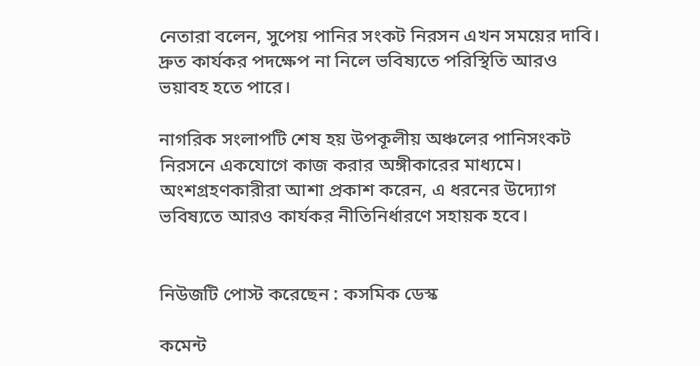নেতারা বলেন, সুপেয় পানির সংকট নিরসন এখন সময়ের দাবি। দ্রুত কার্যকর পদক্ষেপ না নিলে ভবিষ্যতে পরিস্থিতি আরও ভয়াবহ হতে পারে।

নাগরিক সংলাপটি শেষ হয় উপকূলীয় অঞ্চলের পানিসংকট নিরসনে একযোগে কাজ করার অঙ্গীকারের মাধ্যমে। অংশগ্রহণকারীরা আশা প্রকাশ করেন, এ ধরনের উদ্যোগ ভবিষ্যতে আরও কার্যকর নীতিনির্ধারণে সহায়ক হবে।


নিউজটি পোস্ট করেছেন : কসমিক ডেস্ক

কমেন্ট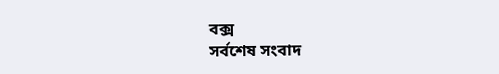বক্স
সর্বশেষ সংবাদ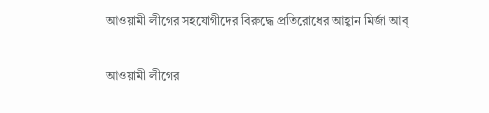আওয়ামী লীগের সহযোগীদের বিরুদ্ধে প্রতিরোধের আহ্বান মির্জা আব্

আওয়ামী লীগের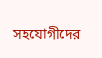সহযোগীদের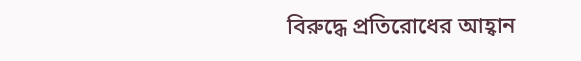বিরুদ্ধে প্রতিরোধের আহ্বান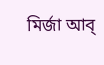মির্জা আব্